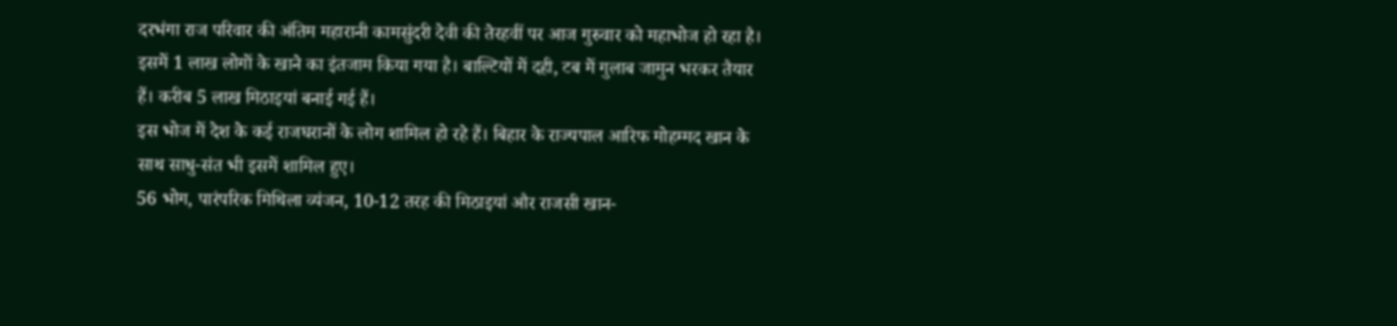दरभंगा राज परिवार की अंतिम महारानी कामसुंदरी देवी की तेरहवीं पर आज गुरुवार को महाभोज हो रहा है। इसमें 1 लाख लोगों के खाने का इंतजाम किया गया है। बाल्टियों में दही, टब में गुलाब जामुन भरकर तैयार हैं। करीब 5 लाख मिठाइयां बनाई गई हैं।
इस भोज में देश के कई राजघरानों के लोग शामिल हो रहे हैं। बिहार के राज्यपाल आरिफ मोहम्मद खान के साथ साधु-संत भी इसमें शामिल हुए।
56 भोग, पारंपरिक मिथिला व्यंजन, 10-12 तरह की मिठाइयां और राजसी खान-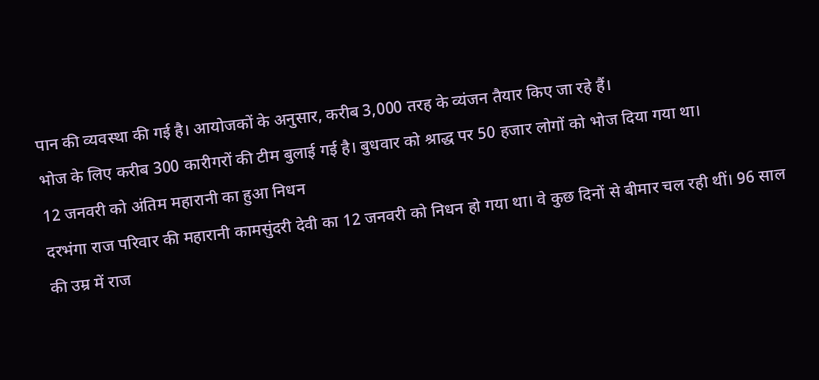पान की व्यवस्था की गई है। आयोजकों के अनुसार, करीब 3,000 तरह के व्यंजन तैयार किए जा रहे हैं।
भोज के लिए करीब 300 कारीगरों की टीम बुलाई गई है। बुधवार को श्राद्ध पर 50 हजार लोगों को भोज दिया गया था।
12 जनवरी को अंतिम महारानी का हुआ निधन
दरभंगा राज परिवार की महारानी कामसुंदरी देवी का 12 जनवरी को निधन हो गया था। वे कुछ दिनों से बीमार चल रही थीं। 96 साल की उम्र में राज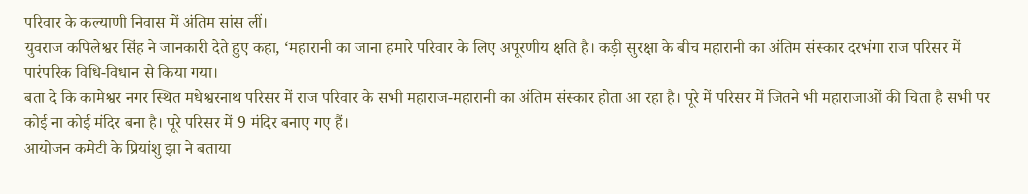परिवार के कल्याणी निवास में अंतिम सांस लीं।
युवराज कपिलेश्वर सिंह ने जानकारी देते हुए कहा, ‘महारानी का जाना हमारे परिवार के लिए अपूरणीय क्षति है। कड़ी सुरक्षा के बीच महारानी का अंतिम संस्कार दरभंगा राज परिसर में पारंपरिक विधि-विधान से किया गया।
बता दे कि कामेश्वर नगर स्थित मधेश्वरनाथ परिसर में राज परिवार के सभी महाराज-महारानी का अंतिम संस्कार होता आ रहा है। पूरे में परिसर में जितने भी महाराजाओं की चिता है सभी पर कोई ना कोई मंदिर बना है। पूरे परिसर में 9 मंदिर बनाए गए हैं।
आयोजन कमेटी के प्रियांशु झा ने बताया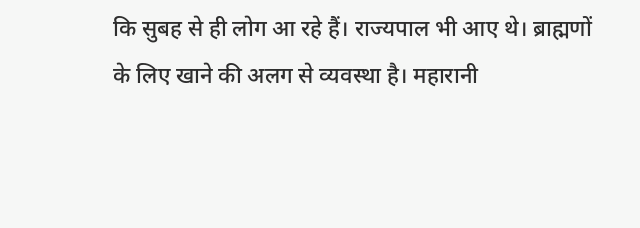कि सुबह से ही लोग आ रहे हैं। राज्यपाल भी आए थे। ब्राह्मणों के लिए खाने की अलग से व्यवस्था है। महारानी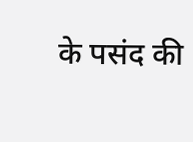के पसंद की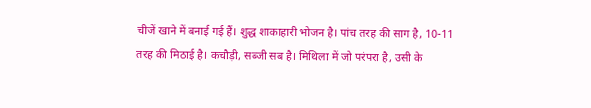चीजें खाने में बनाई गई हैं। शुद्ध शाकाहारी भोजन है। पांच तरह की साग है, 10-11 तरह की मिठाई है। कचौड़ी, सब्जी सब है। मिथिला में जो परंपरा है, उसी के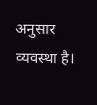अनुसार व्यवस्था है।